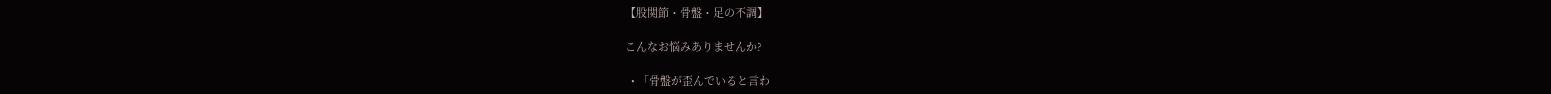【股関節・骨盤・足の不調】

こんなお悩みありませんか?

  • 「骨盤が歪んでいると言わ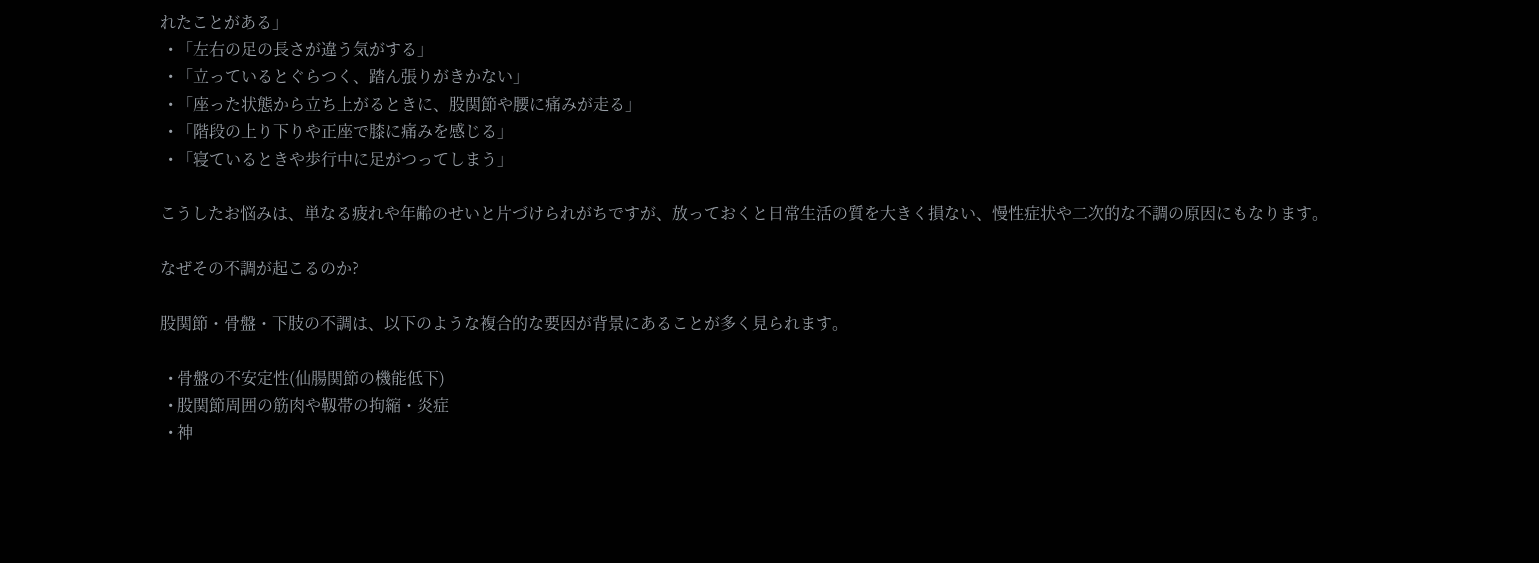れたことがある」
  • 「左右の足の長さが違う気がする」
  • 「立っているとぐらつく、踏ん張りがきかない」
  • 「座った状態から立ち上がるときに、股関節や腰に痛みが走る」
  • 「階段の上り下りや正座で膝に痛みを感じる」
  • 「寝ているときや歩行中に足がつってしまう」

こうしたお悩みは、単なる疲れや年齢のせいと片づけられがちですが、放っておくと日常生活の質を大きく損ない、慢性症状や二次的な不調の原因にもなります。

なぜその不調が起こるのか?

股関節・骨盤・下肢の不調は、以下のような複合的な要因が背景にあることが多く見られます。

  • 骨盤の不安定性(仙腸関節の機能低下)
  • 股関節周囲の筋肉や靱帯の拘縮・炎症
  • 神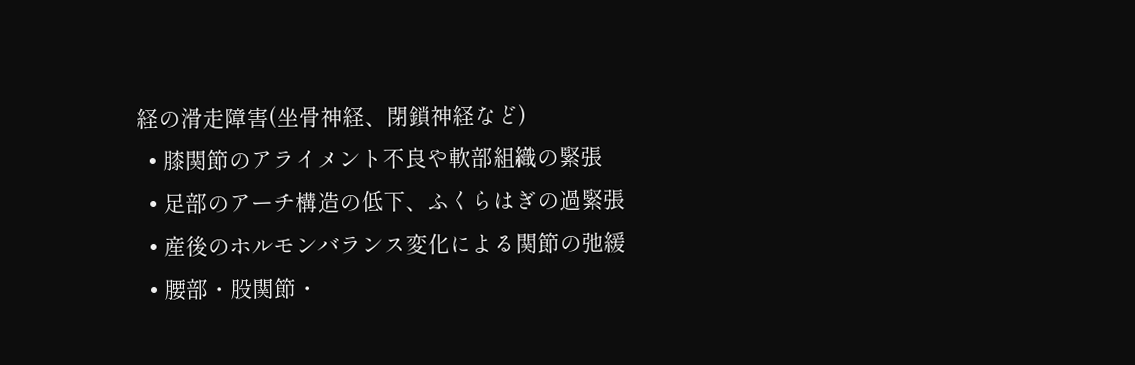経の滑走障害(坐骨神経、閉鎖神経など)
  • 膝関節のアライメント不良や軟部組織の緊張
  • 足部のアーチ構造の低下、ふくらはぎの過緊張
  • 産後のホルモンバランス変化による関節の弛緩
  • 腰部・股関節・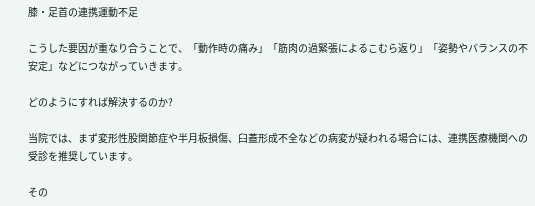膝・足首の連携運動不足

こうした要因が重なり合うことで、「動作時の痛み」「筋肉の過緊張によるこむら返り」「姿勢やバランスの不安定」などにつながっていきます。

どのようにすれば解決するのか?

当院では、まず変形性股関節症や半月板損傷、臼蓋形成不全などの病変が疑われる場合には、連携医療機関への受診を推奨しています。

その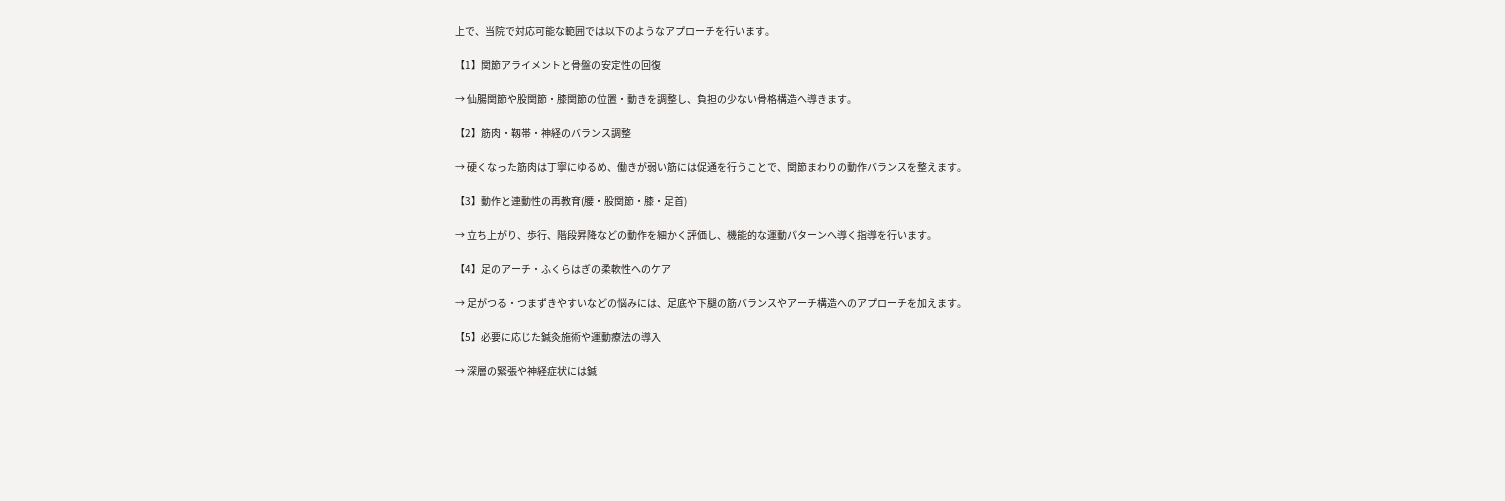上で、当院で対応可能な範囲では以下のようなアプローチを行います。

【1】関節アライメントと骨盤の安定性の回復

→ 仙腸関節や股関節・膝関節の位置・動きを調整し、負担の少ない骨格構造へ導きます。

【2】筋肉・靱帯・神経のバランス調整

→ 硬くなった筋肉は丁寧にゆるめ、働きが弱い筋には促通を行うことで、関節まわりの動作バランスを整えます。

【3】動作と連動性の再教育(腰・股関節・膝・足首)

→ 立ち上がり、歩行、階段昇降などの動作を細かく評価し、機能的な運動パターンへ導く指導を行います。

【4】足のアーチ・ふくらはぎの柔軟性へのケア

→ 足がつる・つまずきやすいなどの悩みには、足底や下腿の筋バランスやアーチ構造へのアプローチを加えます。

【5】必要に応じた鍼灸施術や運動療法の導入

→ 深層の緊張や神経症状には鍼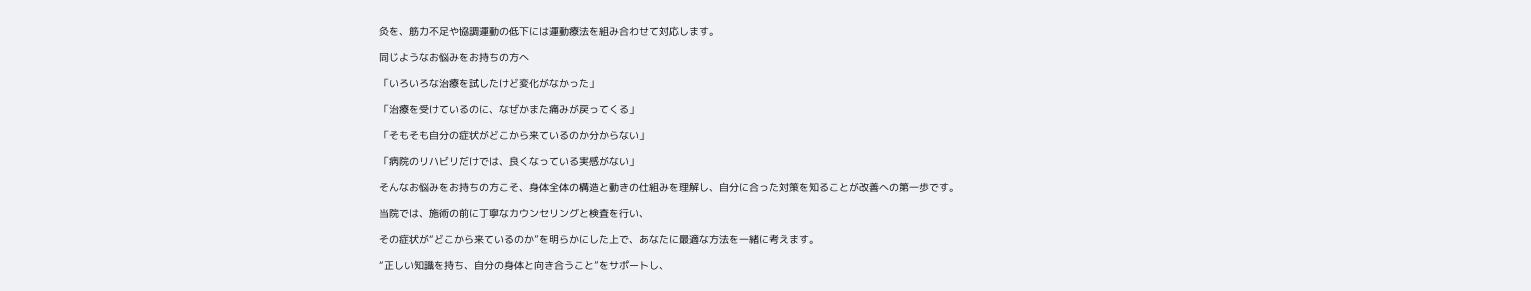灸を、筋力不足や協調運動の低下には運動療法を組み合わせて対応します。

同じようなお悩みをお持ちの方へ

「いろいろな治療を試したけど変化がなかった」

「治療を受けているのに、なぜかまた痛みが戻ってくる」

「そもそも自分の症状がどこから来ているのか分からない」

「病院のリハビリだけでは、良くなっている実感がない」

そんなお悩みをお持ちの方こそ、身体全体の構造と動きの仕組みを理解し、自分に合った対策を知ることが改善への第一歩です。

当院では、施術の前に丁寧なカウンセリングと検査を行い、

その症状が“どこから来ているのか”を明らかにした上で、あなたに最適な方法を一緒に考えます。

“正しい知識を持ち、自分の身体と向き合うこと”をサポートし、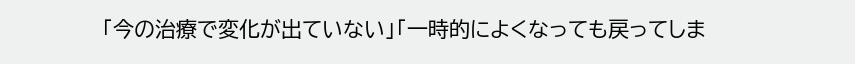「今の治療で変化が出ていない」「一時的によくなっても戻ってしま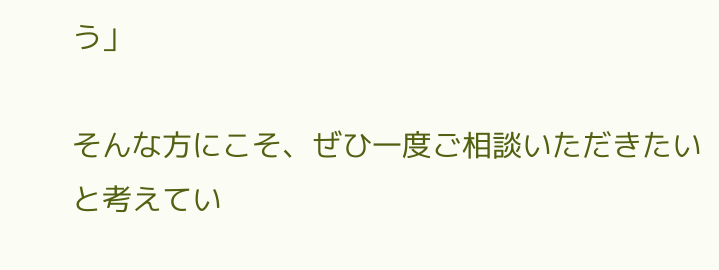う」

そんな方にこそ、ぜひ一度ご相談いただきたいと考えてい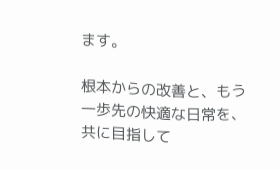ます。

根本からの改善と、もう一歩先の快適な日常を、共に目指して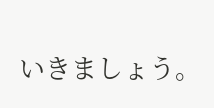いきましょう。